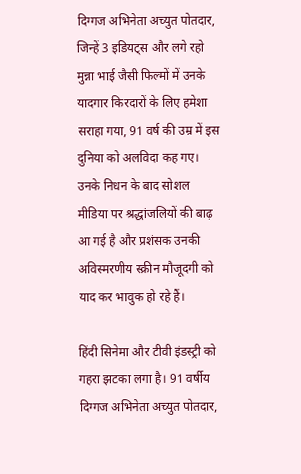दिग्गज अभिनेता अच्युत पोतदार, जिन्हें 3 इडियट्स और लगे रहो मुन्ना भाई जैसी फिल्मों में उनके यादगार किरदारों के लिए हमेशा सराहा गया, 91 वर्ष की उम्र में इस दुनिया को अलविदा कह गए। उनके निधन के बाद सोशल मीडिया पर श्रद्धांजलियों की बाढ़ आ गई है और प्रशंसक उनकी अविस्मरणीय स्क्रीन मौजूदगी को याद कर भावुक हो रहे हैं।

हिंदी सिनेमा और टीवी इंडस्ट्री को गहरा झटका लगा है। 91 वर्षीय दिग्गज अभिनेता अच्युत पोतदार,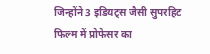जिन्होंने 3 इडियट्स जैसी सुपरहिट फिल्म में प्रोफेसर का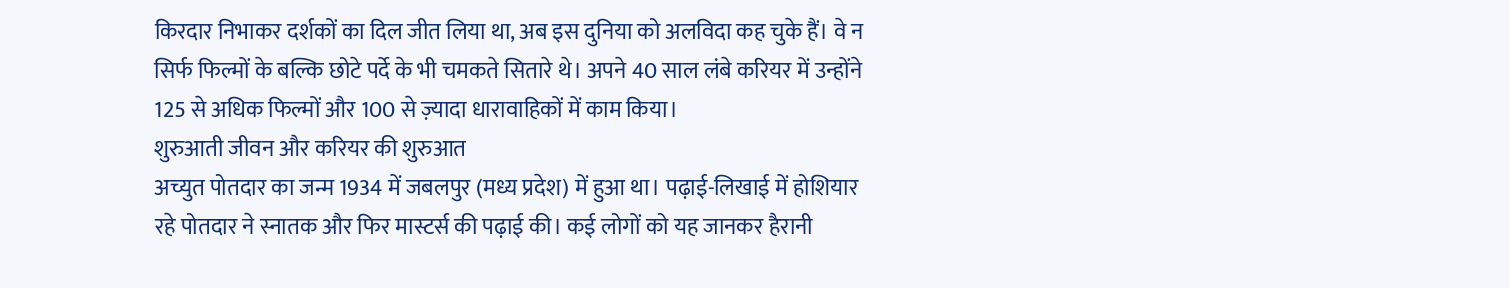किरदार निभाकर दर्शकों का दिल जीत लिया था, अब इस दुनिया को अलविदा कह चुके हैं। वे न सिर्फ फिल्मों के बल्कि छोटे पर्दे के भी चमकते सितारे थे। अपने 40 साल लंबे करियर में उन्होंने 125 से अधिक फिल्मों और 100 से ज़्यादा धारावाहिकों में काम किया।
शुरुआती जीवन और करियर की शुरुआत
अच्युत पोतदार का जन्म 1934 में जबलपुर (मध्य प्रदेश) में हुआ था। पढ़ाई-लिखाई में होशियार रहे पोतदार ने स्नातक और फिर मास्टर्स की पढ़ाई की। कई लोगों को यह जानकर हैरानी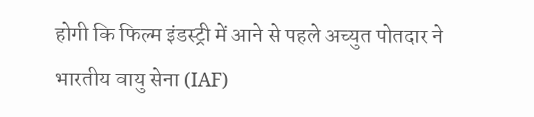होगी कि फिल्म इंडस्ट्री में आने से पहले अच्युत पोतदार ने भारतीय वायु सेना (IAF)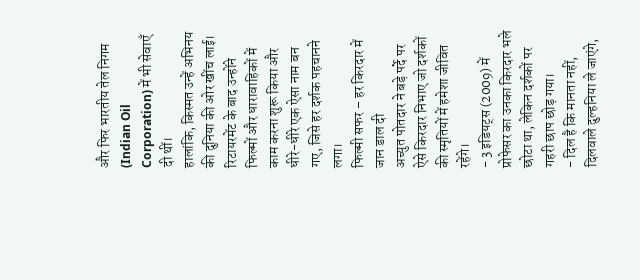और फिर भारतीय तेल निगम (Indian Oil Corporation) में भी सेवाएँ दी थीं।
हालांकि, किस्मत उन्हें अभिनय की दुनिया की ओर खींच लाई। रिटायरमेंट के बाद उन्होंने फिल्मों और धारावाहिकों में काम करना शुरू किया और धीरे-धीरे एक ऐसा नाम बन गए, जिसे हर दर्शक पहचानने लगा।
फिल्मी सफर – हर किरदार में जान डाल दी
अच्युत पोतदार ने बड़े पर्दे पर ऐसे किरदार निभाए जो दर्शकों की स्मृतियों में हमेशा जीवित रहेंगे।
- 3 इडियट्स (2009) में प्रोफेसर का उनका किरदार भले छोटा था, लेकिन दर्शकों पर गहरी छाप छोड़ गया।
- दिल है कि मानता नहीं, दिलवाले दुल्हनिया ले जाएंगे,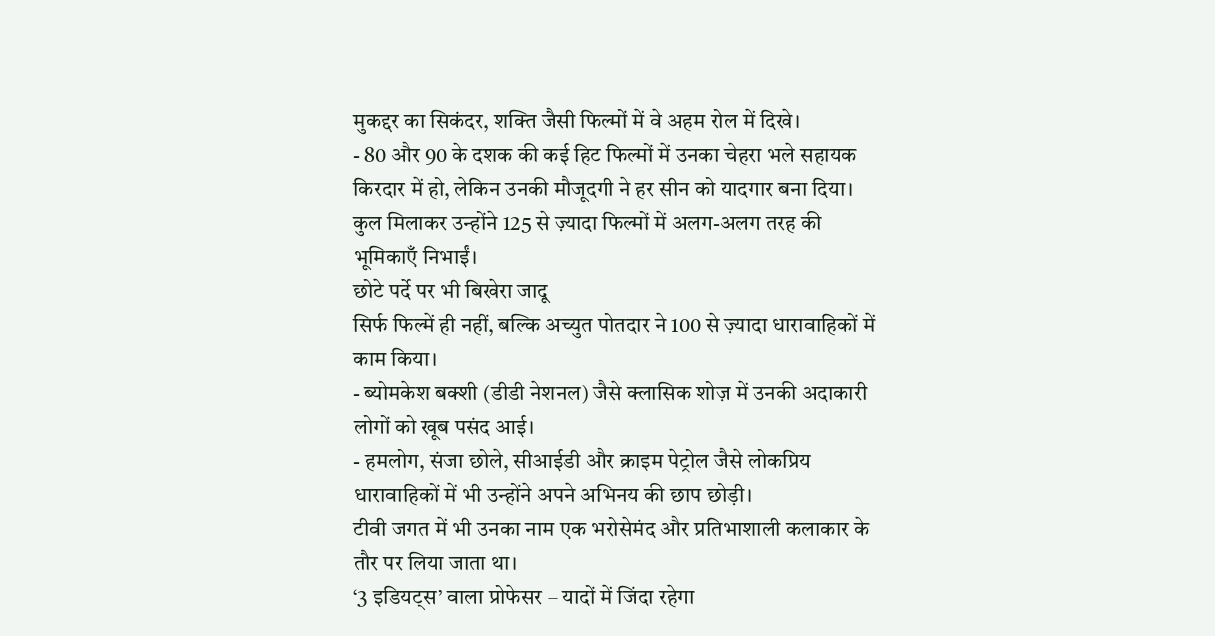मुकद्दर का सिकंदर, शक्ति जैसी फिल्मों में वे अहम रोल में दिखे।
- 80 और 90 के दशक की कई हिट फिल्मों में उनका चेहरा भले सहायक किरदार में हो, लेकिन उनकी मौजूदगी ने हर सीन को यादगार बना दिया।
कुल मिलाकर उन्होंने 125 से ज़्यादा फिल्मों में अलग-अलग तरह की भूमिकाएँ निभाईं।
छोटे पर्दे पर भी बिखेरा जादू
सिर्फ फिल्में ही नहीं, बल्कि अच्युत पोतदार ने 100 से ज़्यादा धारावाहिकों में काम किया।
- ब्योमकेश बक्शी (डीडी नेशनल) जैसे क्लासिक शोज़ में उनकी अदाकारी लोगों को खूब पसंद आई।
- हमलोग, संजा छोले, सीआईडी और क्राइम पेट्रोल जैसे लोकप्रिय धारावाहिकों में भी उन्होंने अपने अभिनय की छाप छोड़ी।
टीवी जगत में भी उनका नाम एक भरोसेमंद और प्रतिभाशाली कलाकार के तौर पर लिया जाता था।
‘3 इडियट्स’ वाला प्रोफेसर – यादों में जिंदा रहेगा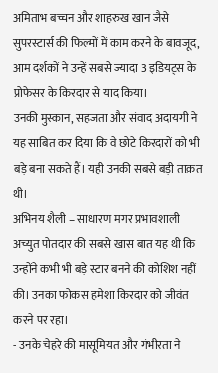अमिताभ बच्चन और शाहरुख खान जैसे सुपरस्टार्स की फिल्मों में काम करने के बावजूद, आम दर्शकों ने उन्हें सबसे ज्यादा 3 इडियट्स के प्रोफेसर के किरदार से याद किया।
उनकी मुस्कान, सहजता और संवाद अदायगी ने यह साबित कर दिया कि वे छोटे किरदारों को भी बड़े बना सकते हैं। यही उनकी सबसे बड़ी ताक़त थी।
अभिनय शैली – साधारण मगर प्रभावशाली
अच्युत पोतदार की सबसे खास बात यह थी कि उन्होंने कभी भी बड़े स्टार बनने की कोशिश नहीं की। उनका फोकस हमेशा किरदार को जीवंत करने पर रहा।
- उनके चेहरे की मासूमियत और गंभीरता ने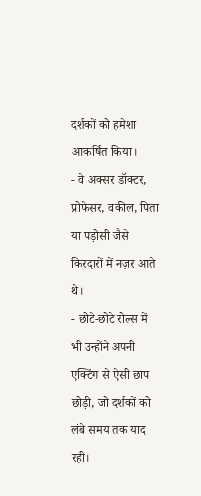दर्शकों को हमेशा आकर्षित किया।
- वे अक्सर डॉक्टर, प्रोफेसर, वकील, पिता या पड़ोसी जैसे किरदारों में नज़र आते थे।
- छोटे-छोटे रोल्स में भी उन्होंने अपनी एक्टिंग से ऐसी छाप छोड़ी, जो दर्शकों को लंबे समय तक याद रही।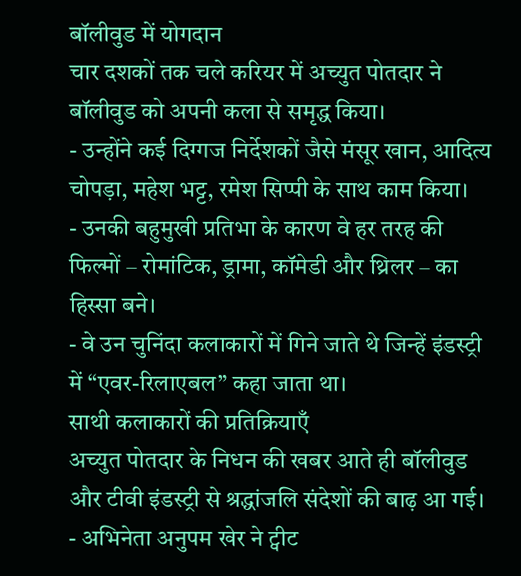बॉलीवुड में योगदान
चार दशकों तक चले करियर में अच्युत पोतदार ने बॉलीवुड को अपनी कला से समृद्ध किया।
- उन्होंने कई दिग्गज निर्देशकों जैसे मंसूर खान, आदित्य चोपड़ा, महेश भट्ट, रमेश सिप्पी के साथ काम किया।
- उनकी बहुमुखी प्रतिभा के कारण वे हर तरह की फिल्मों – रोमांटिक, ड्रामा, कॉमेडी और थ्रिलर – का हिस्सा बने।
- वे उन चुनिंदा कलाकारों में गिने जाते थे जिन्हें इंडस्ट्री में “एवर-रिलाएबल” कहा जाता था।
साथी कलाकारों की प्रतिक्रियाएँ
अच्युत पोतदार के निधन की खबर आते ही बॉलीवुड और टीवी इंडस्ट्री से श्रद्धांजलि संदेशों की बाढ़ आ गई।
- अभिनेता अनुपम खेर ने ट्वीट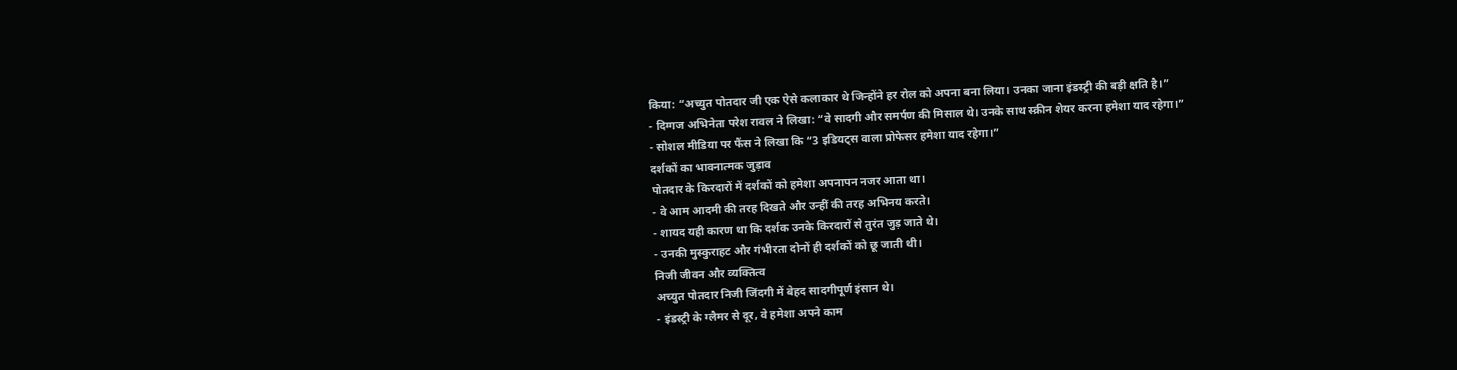किया: “अच्युत पोतदार जी एक ऐसे कलाकार थे जिन्होंने हर रोल को अपना बना लिया। उनका जाना इंडस्ट्री की बड़ी क्षति है।”
- दिग्गज अभिनेता परेश रावल ने लिखा: “वे सादगी और समर्पण की मिसाल थे। उनके साथ स्क्रीन शेयर करना हमेशा याद रहेगा।”
- सोशल मीडिया पर फैंस ने लिखा कि “3 इडियट्स वाला प्रोफेसर हमेशा याद रहेगा।”
दर्शकों का भावनात्मक जुड़ाव
पोतदार के किरदारों में दर्शकों को हमेशा अपनापन नजर आता था।
- वे आम आदमी की तरह दिखते और उन्हीं की तरह अभिनय करते।
- शायद यही कारण था कि दर्शक उनके किरदारों से तुरंत जुड़ जाते थे।
- उनकी मुस्कुराहट और गंभीरता दोनों ही दर्शकों को छू जाती थी।
निजी जीवन और व्यक्तित्व
अच्युत पोतदार निजी जिंदगी में बेहद सादगीपूर्ण इंसान थे।
- इंडस्ट्री के ग्लैमर से दूर, वे हमेशा अपने काम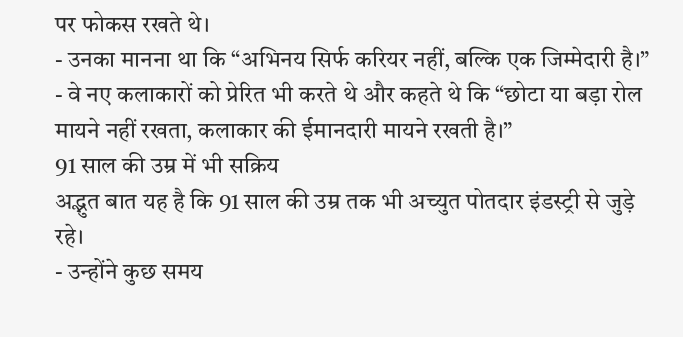पर फोकस रखते थे।
- उनका मानना था कि “अभिनय सिर्फ करियर नहीं, बल्कि एक जिम्मेदारी है।”
- वे नए कलाकारों को प्रेरित भी करते थे और कहते थे कि “छोटा या बड़ा रोल मायने नहीं रखता, कलाकार की ईमानदारी मायने रखती है।”
91 साल की उम्र में भी सक्रिय
अद्भुत बात यह है कि 91 साल की उम्र तक भी अच्युत पोतदार इंडस्ट्री से जुड़े रहे।
- उन्होंने कुछ समय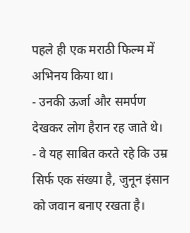पहले ही एक मराठी फिल्म में अभिनय किया था।
- उनकी ऊर्जा और समर्पण देखकर लोग हैरान रह जाते थे।
- वे यह साबित करते रहे कि उम्र सिर्फ एक संख्या है, जुनून इंसान को जवान बनाए रखता है।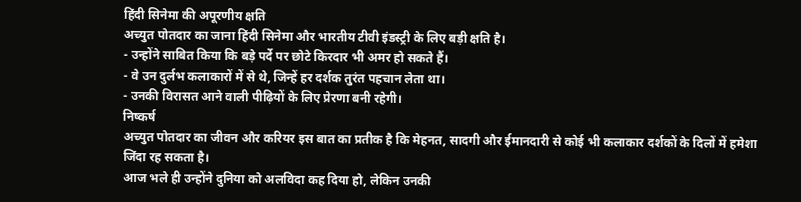हिंदी सिनेमा की अपूरणीय क्षति
अच्युत पोतदार का जाना हिंदी सिनेमा और भारतीय टीवी इंडस्ट्री के लिए बड़ी क्षति है।
- उन्होंने साबित किया कि बड़े पर्दे पर छोटे किरदार भी अमर हो सकते हैं।
- वे उन दुर्लभ कलाकारों में से थे, जिन्हें हर दर्शक तुरंत पहचान लेता था।
- उनकी विरासत आने वाली पीढ़ियों के लिए प्रेरणा बनी रहेगी।
निष्कर्ष
अच्युत पोतदार का जीवन और करियर इस बात का प्रतीक है कि मेहनत, सादगी और ईमानदारी से कोई भी कलाकार दर्शकों के दिलों में हमेशा जिंदा रह सकता है।
आज भले ही उन्होंने दुनिया को अलविदा कह दिया हो, लेकिन उनकी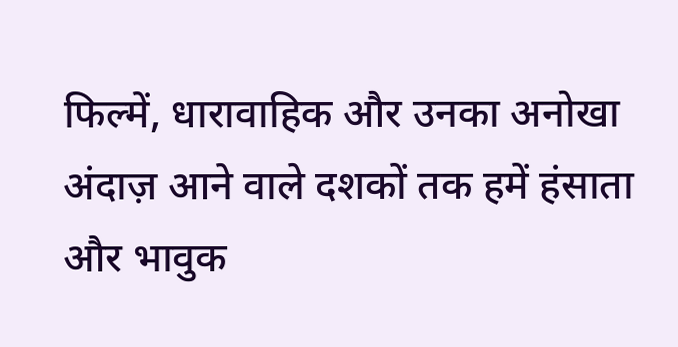फिल्में, धारावाहिक और उनका अनोखा अंदाज़ आने वाले दशकों तक हमें हंसाता और भावुक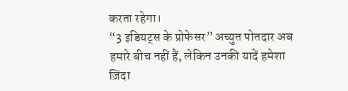करता रहेगा।
“3 इडियट्स के प्रोफेसर” अच्युत पोतदार अब हमारे बीच नहीं हैं, लेकिन उनकी यादें हमेशा ज़िंदा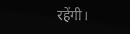रहेंगी।